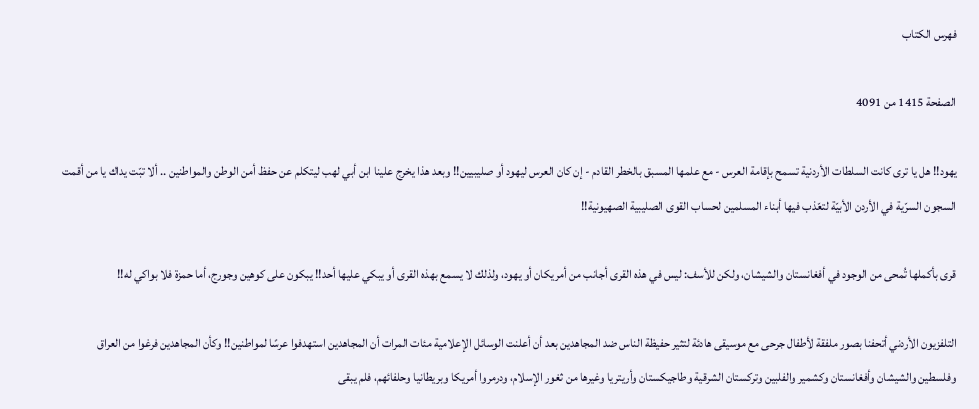فهرس الكتاب

الصفحة 1415 من 4091

يهود!! هل يا ترى كانت السلطات الأردنية تسمح بإقامة العرس - مع علمها المسبق بالخطر القادم - إن كان العرس ليهود أو صليبيين!! وبعد هذا يخرج علينا ابن أبي لهب ليتكلم عن حفظ أمن الوطن والمواطنين .. ألا تبّت يداك يا من أقمت السجون السرّية في الأردن الأبيّة لتعّذب فيها أبناء المسلمين لحساب القوى الصليبية الصهيونية!!

قرى بأكملها تُمحى من الوجود في أفغانستان والشيشان، ولكن للأسف: ليس في هذه القرى أجانب من أمريكان أو يهود، ولذلك لا يسمع بهذه القرى أو يبكي عليها أحد!! يبكون على كوهين وجورج، أما حمزة فلا بواكي له!!

التلفزيون الأردني أتحفنا بصور ملفقة لأطفال جرحى مع موسيقى هادئة لتثير حفيظة الناس ضد المجاهدين بعد أن أعلنت الوسائل الإعلامية مئات المرات أن المجاهدين استهدفوا عرسًا لمواطنين!! وكأن المجاهدين فرغوا من العراق وفلسطين والشيشان وأفغانستان وكشمير والفلبين وتركستان الشرقية وطاجيكستان وأريتريا وغيرها من ثغور الإسلام، ودرمروا أمريكا وبريطانيا وحلفائهم، فلم يبقى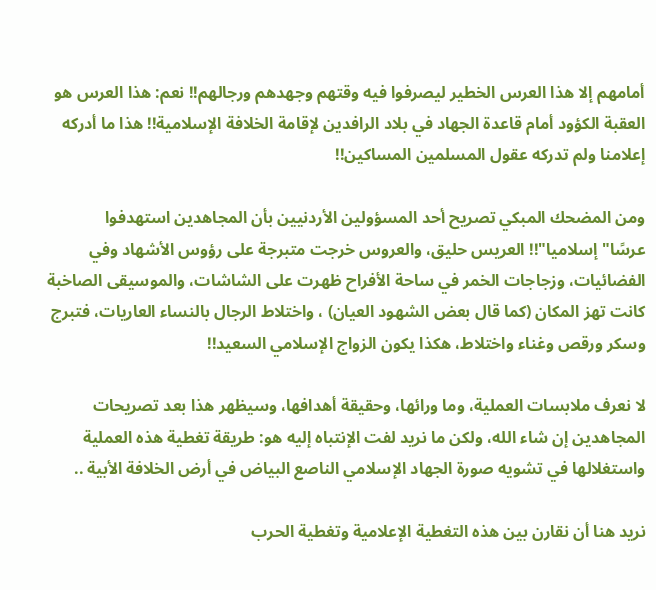أمامهم إلا هذا العرس الخطير ليصرفوا فيه وقتهم وجهدهم ورجالهم!! نعم: هذا العرس هو العقبة الكؤود أمام قاعدة الجهاد في بلاد الرافدين لإقامة الخلافة الإسلامية!! هذا ما أدركه إعلامنا ولم تدركه عقول المسلمين المساكين!!

ومن المضحك المبكي تصريح أحد المسؤولين الأردنيين بأن المجاهدين استهدفوا عرسًا"إسلاميا"!! العريس حليق، والعروس خرجت متبرجة على رؤوس الأشهاد وفي الفضائيات، وزجاجات الخمر في ساحة الأفراح ظهرت على الشاشات، والموسيقى الصاخبة كانت تهز المكان (كما قال بعض الشهود العيان) ، واختلاط الرجال بالنساء العاريات، فتبرج وسكر ورقص وغناء واختلاط، هكذا يكون الزواج الإسلامي السعيد!!

لا نعرف ملابسات العملية، وما ورائها، وحقيقة أهدافها، وسيظهر هذا بعد تصريحات المجاهدين إن شاء الله، ولكن ما نريد لفت الإنتباه إليه هو: طريقة تغطية هذه العملية واستغلالها في تشويه صورة الجهاد الإسلامي الناصع البياض في أرض الخلافة الأبية ..

نريد هنا أن نقارن بين هذه التغطية الإعلامية وتغطية الحرب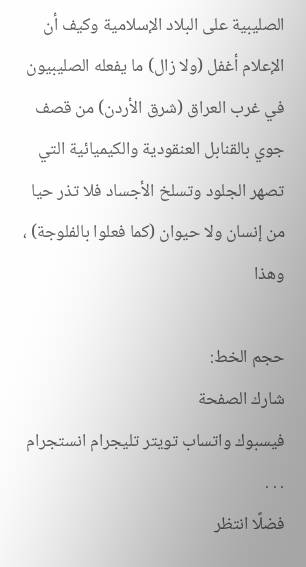الصليبية على البلاد الإسلامية وكيف أن الإعلام أغفل (ولا زال) ما يفعله الصليبيون في غرب العراق (شرق الأردن) من قصف جوي بالقنابل العنقودية والكيميائية التي تصهر الجلود وتسلخ الأجساد فلا تذر حيا من إنسان ولا حيوان (كما فعلوا بالفلوجة) ، وهذا

حجم الخط:
شارك الصفحة
فيسبوك واتساب تويتر تليجرام انستجرام
. . .
فضلًا انتظر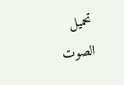تحميل الصوت